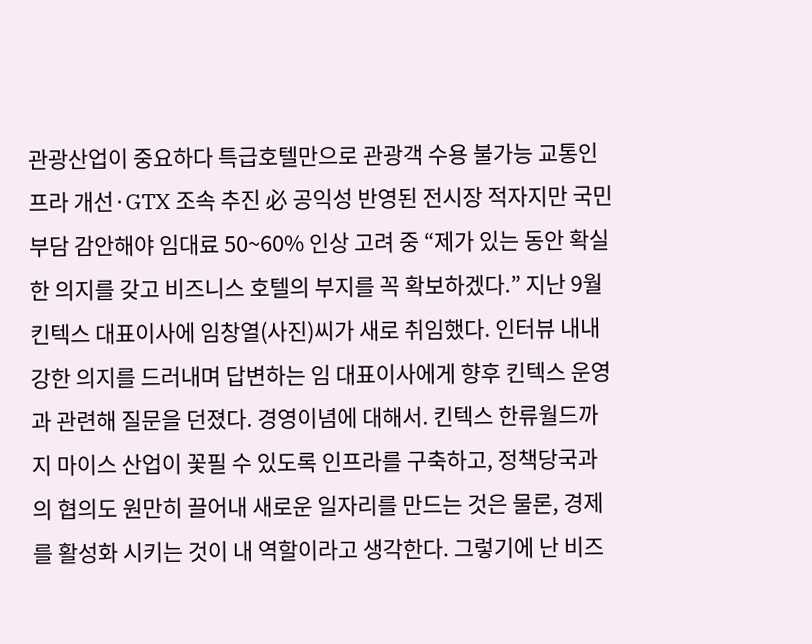관광산업이 중요하다 특급호텔만으로 관광객 수용 불가능 교통인프라 개선·GTX 조속 추진 必 공익성 반영된 전시장 적자지만 국민 부담 감안해야 임대료 50~60% 인상 고려 중 “제가 있는 동안 확실한 의지를 갖고 비즈니스 호텔의 부지를 꼭 확보하겠다.” 지난 9월 킨텍스 대표이사에 임창열(사진)씨가 새로 취임했다. 인터뷰 내내 강한 의지를 드러내며 답변하는 임 대표이사에게 향후 킨텍스 운영과 관련해 질문을 던졌다. 경영이념에 대해서. 킨텍스 한류월드까지 마이스 산업이 꽃필 수 있도록 인프라를 구축하고, 정책당국과의 협의도 원만히 끌어내 새로운 일자리를 만드는 것은 물론, 경제를 활성화 시키는 것이 내 역할이라고 생각한다. 그렇기에 난 비즈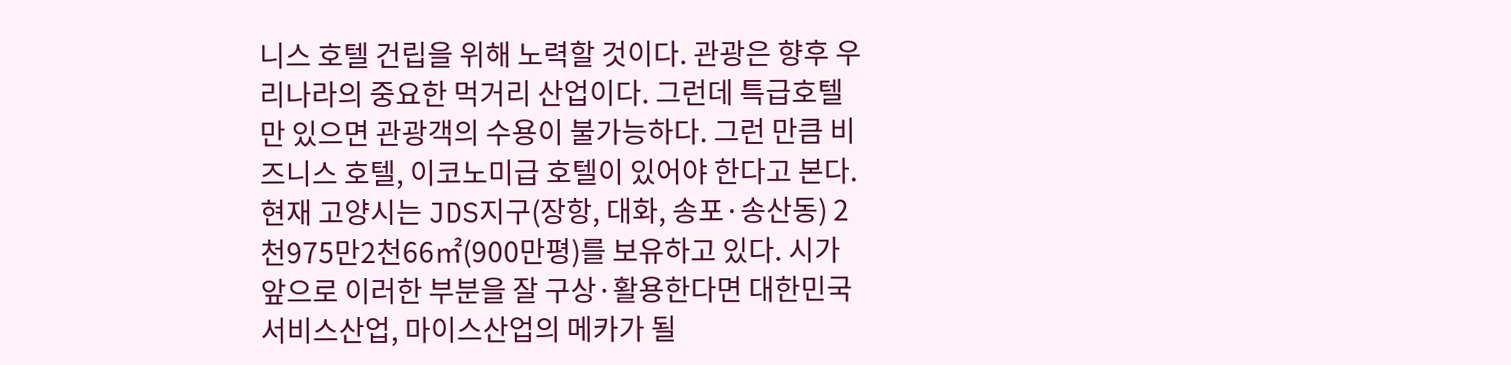니스 호텔 건립을 위해 노력할 것이다. 관광은 향후 우리나라의 중요한 먹거리 산업이다. 그런데 특급호텔만 있으면 관광객의 수용이 불가능하다. 그런 만큼 비즈니스 호텔, 이코노미급 호텔이 있어야 한다고 본다. 현재 고양시는 JDS지구(장항, 대화, 송포·송산동) 2천975만2천66㎡(900만평)를 보유하고 있다. 시가 앞으로 이러한 부분을 잘 구상·활용한다면 대한민국 서비스산업, 마이스산업의 메카가 될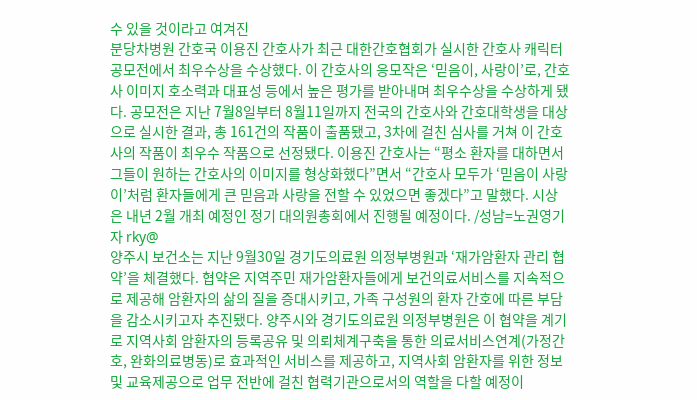수 있을 것이라고 여겨진
분당차병원 간호국 이용진 간호사가 최근 대한간호협회가 실시한 간호사 캐릭터 공모전에서 최우수상을 수상했다. 이 간호사의 응모작은 ‘믿음이, 사랑이’로, 간호사 이미지 호소력과 대표성 등에서 높은 평가를 받아내며 최우수상을 수상하게 됐다. 공모전은 지난 7월8일부터 8월11일까지 전국의 간호사와 간호대학생을 대상으로 실시한 결과, 총 161건의 작품이 출품됐고, 3차에 걸친 심사를 거쳐 이 간호사의 작품이 최우수 작품으로 선정됐다. 이용진 간호사는 “평소 환자를 대하면서 그들이 원하는 간호사의 이미지를 형상화했다”면서 “간호사 모두가 ‘믿음이 사랑이’처럼 환자들에게 큰 믿음과 사랑을 전할 수 있었으면 좋겠다”고 말했다. 시상은 내년 2월 개최 예정인 정기 대의원총회에서 진행될 예정이다. /성남=노권영기자 rky@
양주시 보건소는 지난 9월30일 경기도의료원 의정부병원과 ‘재가암환자 관리 협약’을 체결했다. 협약은 지역주민 재가암환자들에게 보건의료서비스를 지속적으로 제공해 암환자의 삶의 질을 증대시키고, 가족 구성원의 환자 간호에 따른 부담을 감소시키고자 추진됐다. 양주시와 경기도의료원 의정부병원은 이 협약을 계기로 지역사회 암환자의 등록공유 및 의뢰체계구축을 통한 의료서비스연계(가정간호, 완화의료병동)로 효과적인 서비스를 제공하고, 지역사회 암환자를 위한 정보 및 교육제공으로 업무 전반에 걸친 협력기관으로서의 역할을 다할 예정이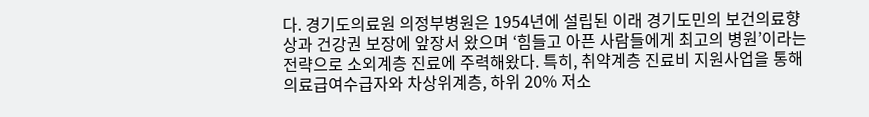다. 경기도의료원 의정부병원은 1954년에 설립된 이래 경기도민의 보건의료향상과 건강권 보장에 앞장서 왔으며 ‘힘들고 아픈 사람들에게 최고의 병원’이라는 전략으로 소외계층 진료에 주력해왔다. 특히, 취약계층 진료비 지원사업을 통해 의료급여수급자와 차상위계층, 하위 20% 저소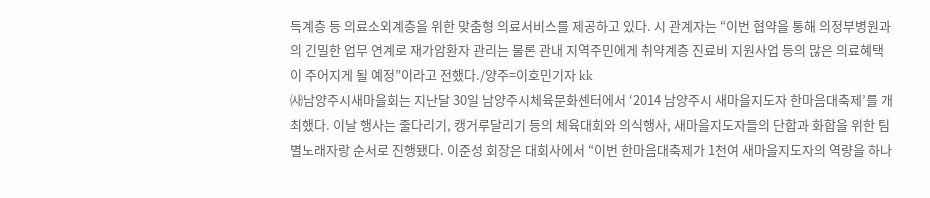득계층 등 의료소외계층을 위한 맞춤형 의료서비스를 제공하고 있다. 시 관계자는 “이번 협약을 통해 의정부병원과의 긴밀한 업무 연계로 재가암환자 관리는 물론 관내 지역주민에게 취약계층 진료비 지원사업 등의 많은 의료혜택이 주어지게 될 예정”이라고 전했다./양주=이호민기자 kk
㈔남양주시새마을회는 지난달 30일 남양주시체육문화센터에서 ‘2014 남양주시 새마을지도자 한마음대축제’를 개최했다. 이날 행사는 줄다리기, 캥거루달리기 등의 체육대회와 의식행사, 새마을지도자들의 단합과 화합을 위한 팀별노래자랑 순서로 진행됐다. 이준성 회장은 대회사에서 “이번 한마음대축제가 1천여 새마을지도자의 역량을 하나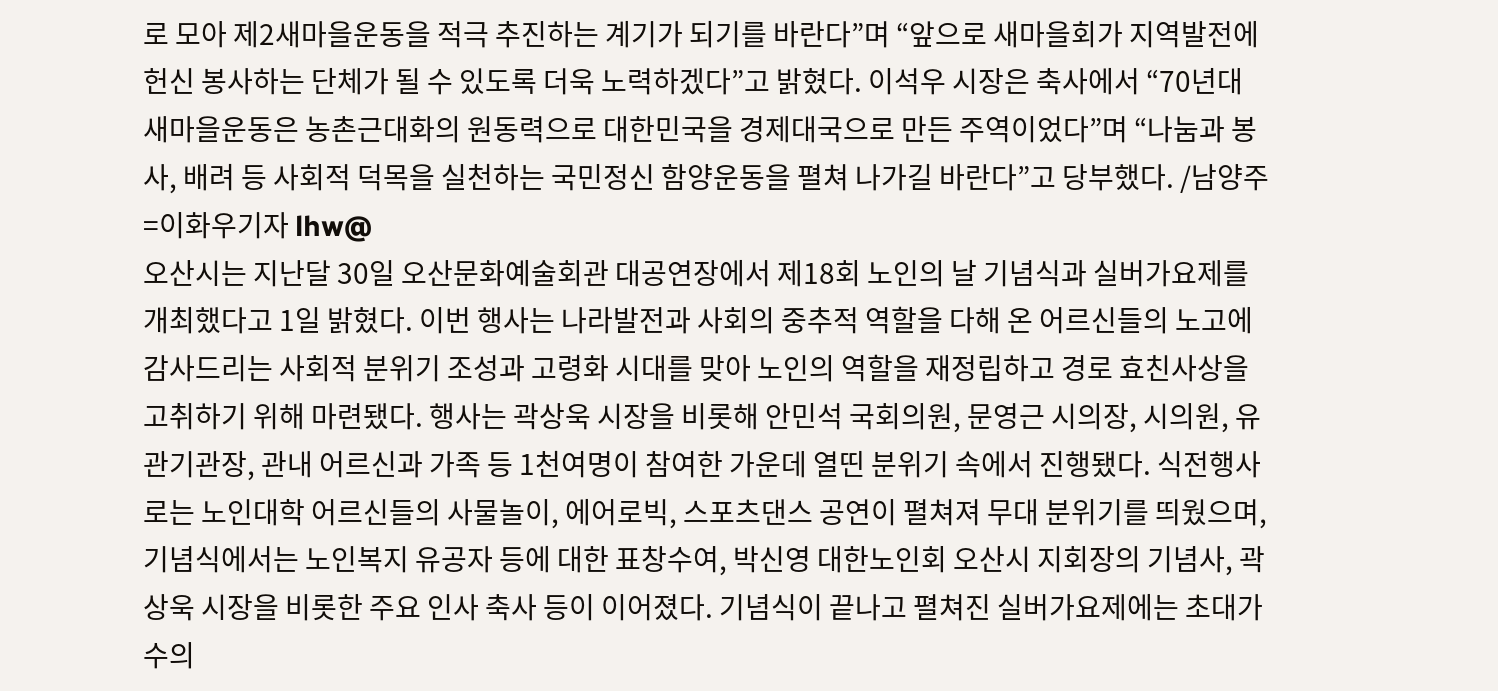로 모아 제2새마을운동을 적극 추진하는 계기가 되기를 바란다”며 “앞으로 새마을회가 지역발전에 헌신 봉사하는 단체가 될 수 있도록 더욱 노력하겠다”고 밝혔다. 이석우 시장은 축사에서 “70년대 새마을운동은 농촌근대화의 원동력으로 대한민국을 경제대국으로 만든 주역이었다”며 “나눔과 봉사, 배려 등 사회적 덕목을 실천하는 국민정신 함양운동을 펼쳐 나가길 바란다”고 당부했다. /남양주=이화우기자 lhw@
오산시는 지난달 30일 오산문화예술회관 대공연장에서 제18회 노인의 날 기념식과 실버가요제를 개최했다고 1일 밝혔다. 이번 행사는 나라발전과 사회의 중추적 역할을 다해 온 어르신들의 노고에 감사드리는 사회적 분위기 조성과 고령화 시대를 맞아 노인의 역할을 재정립하고 경로 효친사상을 고취하기 위해 마련됐다. 행사는 곽상욱 시장을 비롯해 안민석 국회의원, 문영근 시의장, 시의원, 유관기관장, 관내 어르신과 가족 등 1천여명이 참여한 가운데 열띤 분위기 속에서 진행됐다. 식전행사로는 노인대학 어르신들의 사물놀이, 에어로빅, 스포츠댄스 공연이 펼쳐져 무대 분위기를 띄웠으며, 기념식에서는 노인복지 유공자 등에 대한 표창수여, 박신영 대한노인회 오산시 지회장의 기념사, 곽상욱 시장을 비롯한 주요 인사 축사 등이 이어졌다. 기념식이 끝나고 펼쳐진 실버가요제에는 초대가수의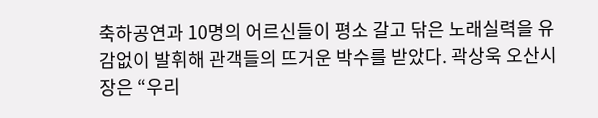축하공연과 10명의 어르신들이 평소 갈고 닦은 노래실력을 유감없이 발휘해 관객들의 뜨거운 박수를 받았다. 곽상욱 오산시장은 “우리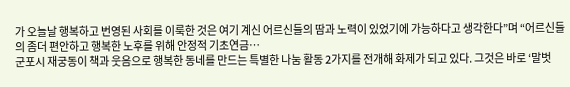가 오늘날 행복하고 번영된 사회를 이룩한 것은 여기 계신 어르신들의 땀과 노력이 있었기에 가능하다고 생각한다”며 “어르신들의 좀더 편안하고 행복한 노후를 위해 안정적 기초연금…
군포시 재궁동이 책과 웃음으로 행복한 동네를 만드는 특별한 나눔 활동 2가지를 전개해 화제가 되고 있다. 그것은 바로 ‘말벗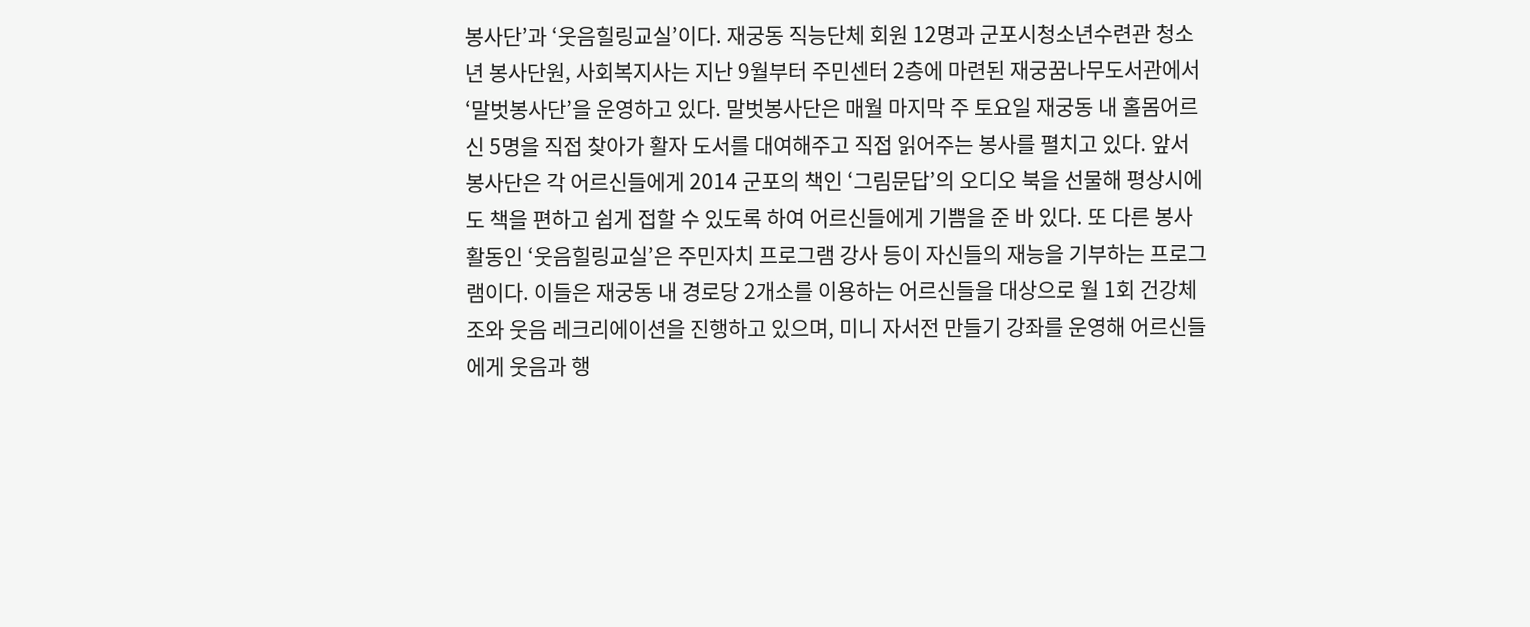봉사단’과 ‘웃음힐링교실’이다. 재궁동 직능단체 회원 12명과 군포시청소년수련관 청소년 봉사단원, 사회복지사는 지난 9월부터 주민센터 2층에 마련된 재궁꿈나무도서관에서 ‘말벗봉사단’을 운영하고 있다. 말벗봉사단은 매월 마지막 주 토요일 재궁동 내 홀몸어르신 5명을 직접 찾아가 활자 도서를 대여해주고 직접 읽어주는 봉사를 펼치고 있다. 앞서 봉사단은 각 어르신들에게 2014 군포의 책인 ‘그림문답’의 오디오 북을 선물해 평상시에도 책을 편하고 쉽게 접할 수 있도록 하여 어르신들에게 기쁨을 준 바 있다. 또 다른 봉사활동인 ‘웃음힐링교실’은 주민자치 프로그램 강사 등이 자신들의 재능을 기부하는 프로그램이다. 이들은 재궁동 내 경로당 2개소를 이용하는 어르신들을 대상으로 월 1회 건강체조와 웃음 레크리에이션을 진행하고 있으며, 미니 자서전 만들기 강좌를 운영해 어르신들에게 웃음과 행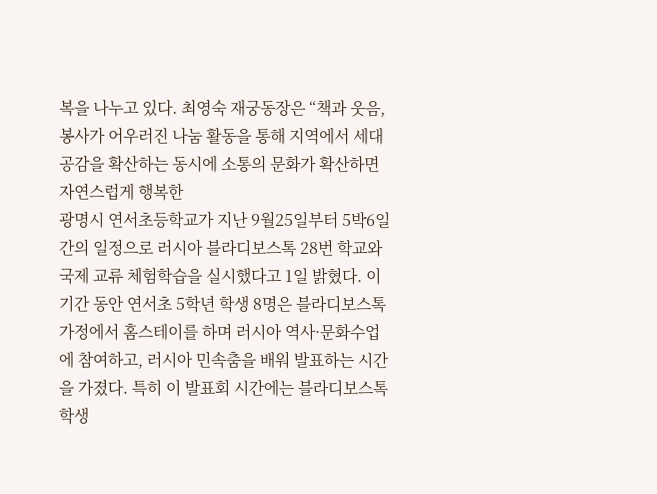복을 나누고 있다. 최영숙 재궁동장은 “책과 웃음, 봉사가 어우러진 나눔 활동을 통해 지역에서 세대 공감을 확산하는 동시에 소통의 문화가 확산하면 자연스럽게 행복한
광명시 연서초등학교가 지난 9월25일부터 5박6일간의 일정으로 러시아 블라디보스톡 28번 학교와 국제 교류 체험학습을 실시했다고 1일 밝혔다. 이 기간 동안 연서초 5학년 학생 8명은 블라디보스톡 가정에서 홈스테이를 하며 러시아 역사·문화수업에 참여하고, 러시아 민속춤을 배워 발표하는 시간을 가졌다. 특히 이 발표회 시간에는 블라디보스톡 학생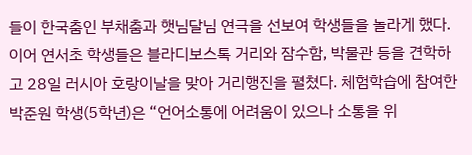들이 한국춤인 부채춤과 햇님달님 연극을 선보여 학생들을 놀라게 했다. 이어 연서초 학생들은 블라디보스톡 거리와 잠수함, 박물관 등을 견학하고 28일 러시아 호랑이날을 맞아 거리행진을 펼쳤다. 체험학습에 참여한 박준원 학생(5학년)은 “언어소통에 어려움이 있으나 소통을 위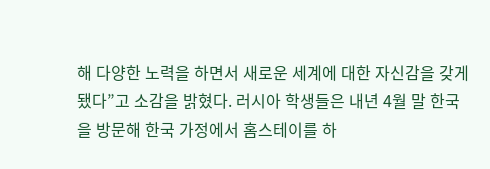해 다양한 노력을 하면서 새로운 세계에 대한 자신감을 갖게 됐다”고 소감을 밝혔다. 러시아 학생들은 내년 4월 말 한국을 방문해 한국 가정에서 홈스테이를 하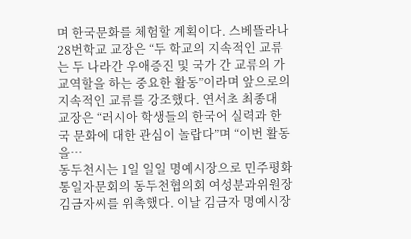며 한국문화를 체험할 계획이다. 스베뜰라나 28번학교 교장은 “두 학교의 지속적인 교류는 두 나라간 우애증진 및 국가 간 교류의 가교역할을 하는 중요한 활동”이라며 앞으로의 지속적인 교류를 강조했다. 연서초 최종대 교장은 “러시아 학생들의 한국어 실력과 한국 문화에 대한 관심이 놀랍다”며 “이번 활동을…
동두천시는 1일 일일 명예시장으로 민주평화통일자문회의 동두천협의회 여성분과위원장 김금자씨를 위촉했다. 이날 김금자 명예시장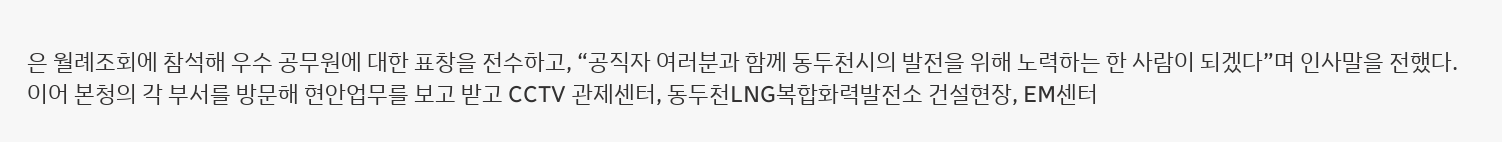은 월례조회에 참석해 우수 공무원에 대한 표창을 전수하고, “공직자 여러분과 함께 동두천시의 발전을 위해 노력하는 한 사람이 되겠다”며 인사말을 전했다. 이어 본청의 각 부서를 방문해 현안업무를 보고 받고 CCTV 관제센터, 동두천LNG복합화력발전소 건설현장, EM센터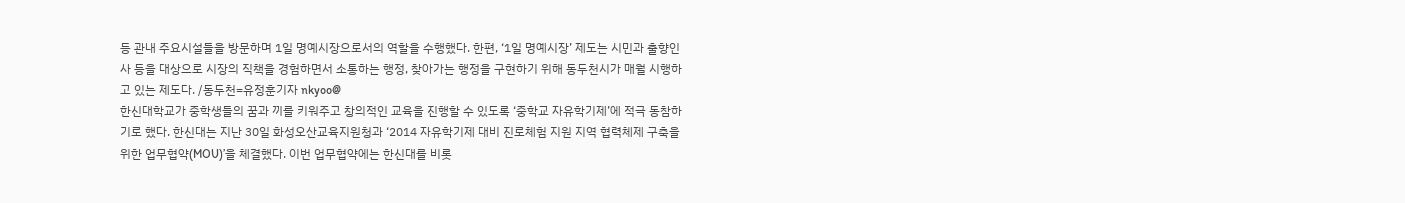등 관내 주요시설들을 방문하며 1일 명예시장으로서의 역할을 수행했다. 한편, ‘1일 명예시장’ 제도는 시민과 출향인사 등을 대상으로 시장의 직책을 경험하면서 소통하는 행정, 찾아가는 행정을 구현하기 위해 동두천시가 매월 시행하고 있는 제도다. /동두천=유정훈기자 nkyoo@
한신대학교가 중학생들의 꿈과 끼를 키워주고 창의적인 교육을 진행할 수 있도록 ‘중학교 자유학기제’에 적극 동참하기로 했다. 한신대는 지난 30일 화성오산교육지원청과 ‘2014 자유학기제 대비 진로체험 지원 지역 협력체제 구축을 위한 업무협약(MOU)’을 체결했다. 이번 업무협약에는 한신대를 비롯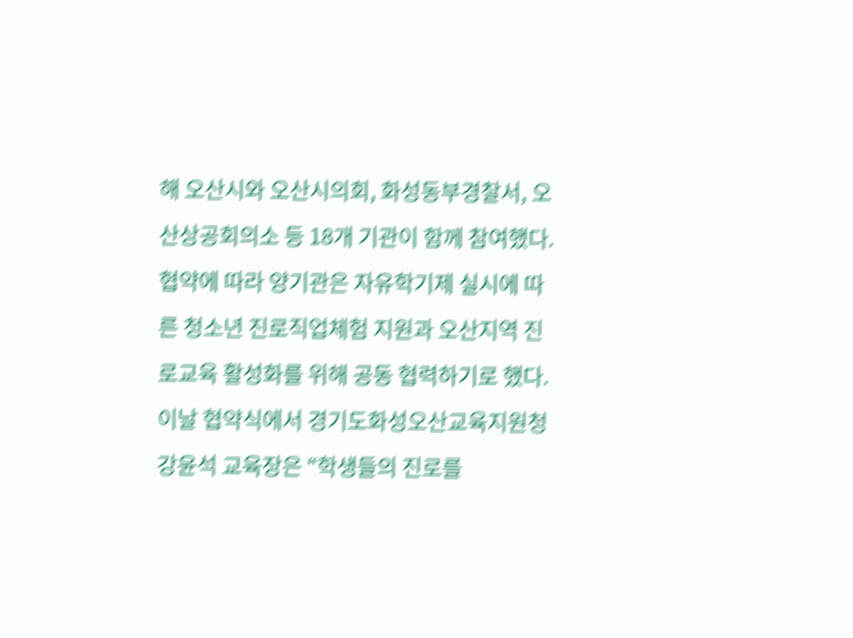해 오산시와 오산시의회, 화성동부경찰서, 오산상공회의소 등 18개 기관이 함께 참여했다. 협약에 따라 양기관은 자유학기제 실시에 따른 청소년 진로직업체험 지원과 오산지역 진로교육 활성화를 위해 공동 협력하기로 했다. 이날 협약식에서 경기도화성오산교육지원청 강윤석 교육장은 “학생들의 진로를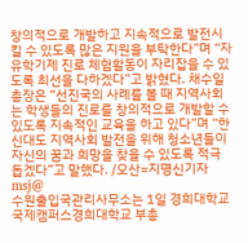창의적으로 개발하고 지속적으로 발전시킬 수 있도록 많은 지원을 부탁한다”며 “자유학기제 진로 체험활동이 자리잡을 수 있도록 최선을 다하겠다”고 밝혔다. 채수일 총장은 “선진국의 사례를 볼 때 지역사회는 학생들의 진로를 창의적으로 개발할 수 있도록 지속적인 교육을 하고 있다”며 “한신대도 지역사회 발전을 위해 청소년들이 자신의 꿈과 희망을 찾을 수 있도록 적극 돕겠다”고 말했다. /오산=지명신기자 msj@
수원출입국관리사무소는 1일 경희대학교 국제캠퍼스경희대학교 부총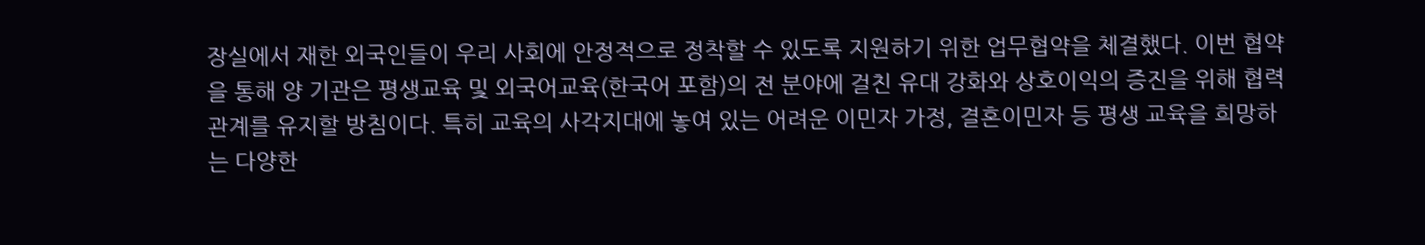장실에서 재한 외국인들이 우리 사회에 안정적으로 정착할 수 있도록 지원하기 위한 업무협약을 체결했다. 이번 협약을 통해 양 기관은 평생교육 및 외국어교육(한국어 포함)의 전 분야에 걸친 유대 강화와 상호이익의 증진을 위해 협력관계를 유지할 방침이다. 특히 교육의 사각지대에 놓여 있는 어려운 이민자 가정, 결혼이민자 등 평생 교육을 희망하는 다양한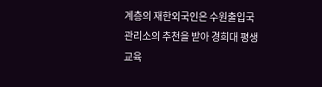계층의 재한외국인은 수원출입국관리소의 추천을 받아 경희대 평생교육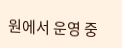원에서 운영 중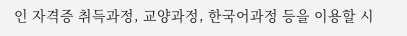인 자격증 취득과정, 교양과정, 한국어과정 등을 이용할 시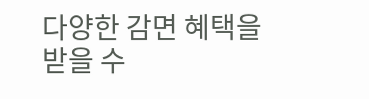다양한 감면 혜택을 받을 수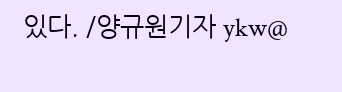있다. /양규원기자 ykw@